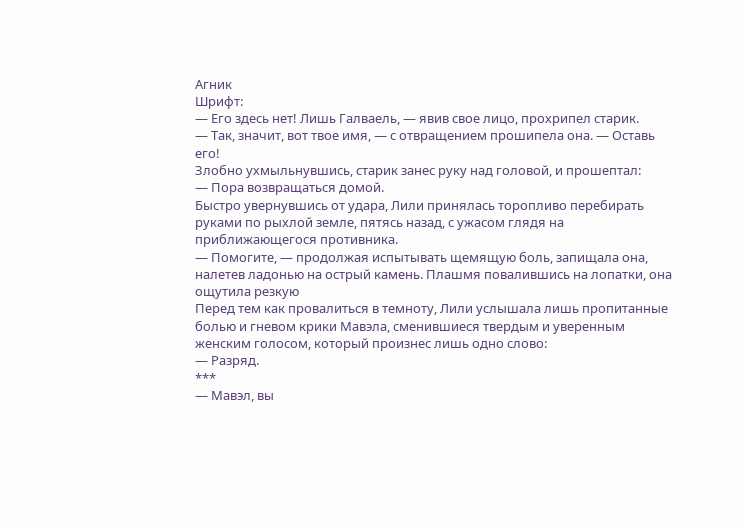Агник
Шрифт:
— Его здесь нет! Лишь Галваель, — явив свое лицо, прохрипел старик.
— Так, значит, вот твое имя, — с отвращением прошипела она. — Оставь его!
Злобно ухмыльнувшись, старик занес руку над головой, и прошептал:
— Пора возвращаться домой.
Быстро увернувшись от удара, Лили принялась торопливо перебирать руками по рыхлой земле, пятясь назад, с ужасом глядя на приближающегося противника.
— Помогите, — продолжая испытывать щемящую боль, запищала она, налетев ладонью на острый камень. Плашмя повалившись на лопатки, она ощутила резкую
Перед тем как провалиться в темноту, Лили услышала лишь пропитанные болью и гневом крики Мавэла, сменившиеся твердым и уверенным женским голосом, который произнес лишь одно слово:
— Разряд.
***
— Мавэл, вы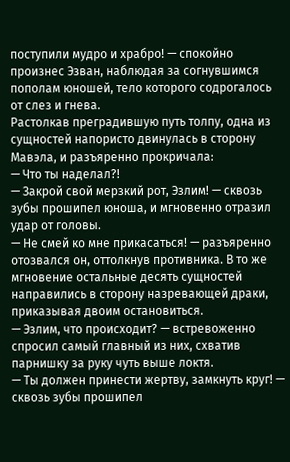поступили мудро и храбро! — спокойно произнес Эзван, наблюдая за согнувшимся пополам юношей, тело которого содрогалось от слез и гнева.
Растолкав преградившую путь толпу, одна из сущностей напористо двинулась в сторону Мавэла, и разъяренно прокричала:
— Что ты наделал?!
— Закрой свой мерзкий рот, Эзлим! — сквозь зубы прошипел юноша, и мгновенно отразил удар от головы.
— Не смей ко мне прикасаться! — разъяренно отозвался он, оттолкнув противника. В то же мгновение остальные десять сущностей направились в сторону назревающей драки, приказывая двоим остановиться.
— Эзлим, что происходит? — встревоженно спросил самый главный из них, схватив парнишку за руку чуть выше локтя.
— Ты должен принести жертву, замкнуть круг! — сквозь зубы прошипел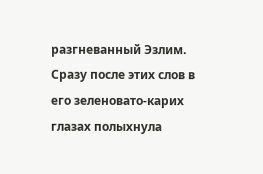разгневанный Эзлим. Сразу после этих слов в его зеленовато-карих глазах полыхнула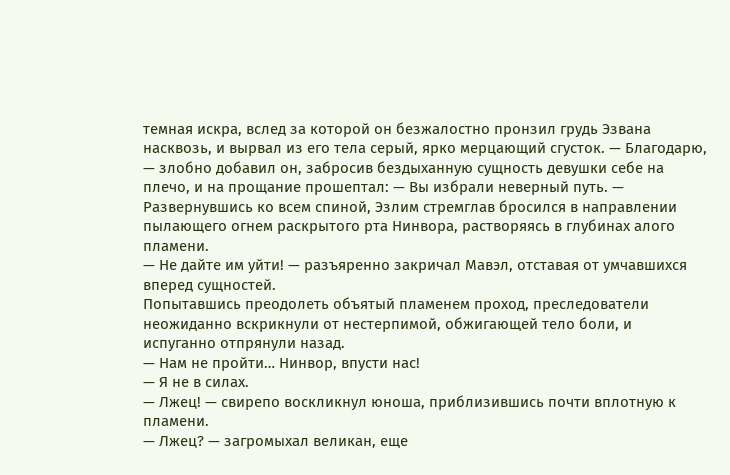темная искра, вслед за которой он безжалостно пронзил грудь Эзвана насквозь, и вырвал из его тела серый, ярко мерцающий сгусток. — Благодарю, — злобно добавил он, забросив бездыханную сущность девушки себе на плечо, и на прощание прошептал: — Вы избрали неверный путь. — Развернувшись ко всем спиной, Эзлим стремглав бросился в направлении пылающего огнем раскрытого рта Нинвора, растворяясь в глубинах алого пламени.
— Не дайте им уйти! — разъяренно закричал Мавэл, отставая от умчавшихся вперед сущностей.
Попытавшись преодолеть объятый пламенем проход, преследователи неожиданно вскрикнули от нестерпимой, обжигающей тело боли, и испуганно отпрянули назад.
— Нам не пройти… Нинвор, впусти нас!
— Я не в силах.
— Лжец! — свирепо воскликнул юноша, приблизившись почти вплотную к пламени.
— Лжец? — загромыхал великан, еще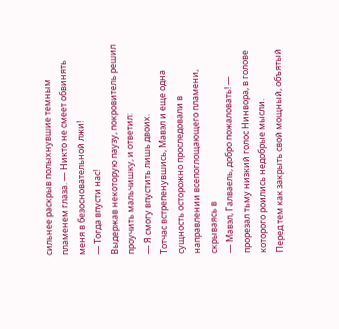сильнее раскрыв полыхнувшие темным пламенем глаза. — Никто не смеет обвинять меня в безосновательной лжи!
— Тогда впусти нас!
Выдержав некоторую паузу, покровитель решил проучить мальчишку, и ответил:
— Я смогу впустить лишь двоих.
Тотчас встрепенувшись, Мавэл и еще одна сущность осторожно проследовали в направлении всепоглощающего пламени, скрываясь в
— Мавэл, Галваель, добро пожаловать! — прорезал тьму низкий голос Нинвора, в голове которого роились недобрые мысли.
Перед тем как закрыть свой мощный, объятый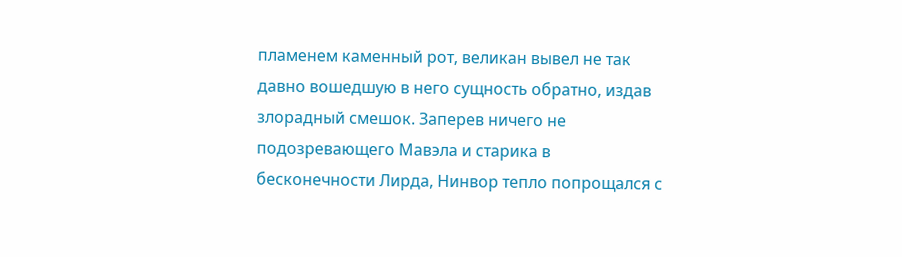пламенем каменный рот, великан вывел не так давно вошедшую в него сущность обратно, издав злорадный смешок. Заперев ничего не подозревающего Мавэла и старика в бесконечности Лирда, Нинвор тепло попрощался с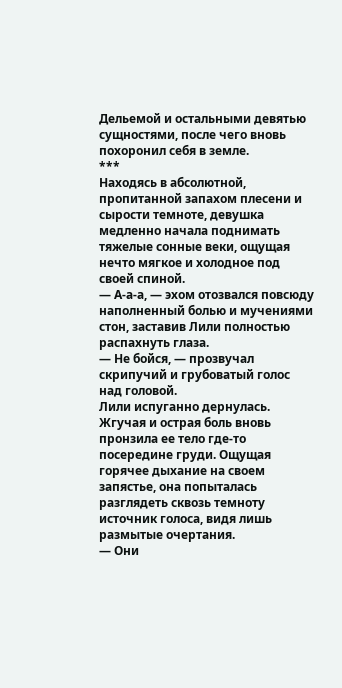Дельемой и остальными девятью сущностями, после чего вновь похоронил себя в земле.
***
Находясь в абсолютной, пропитанной запахом плесени и сырости темноте, девушка медленно начала поднимать тяжелые сонные веки, ощущая нечто мягкое и холодное под своей спиной.
— А-а-а, — эхом отозвался повсюду наполненный болью и мучениями стон, заставив Лили полностью распахнуть глаза.
— Не бойся, — прозвучал скрипучий и грубоватый голос над головой.
Лили испуганно дернулась. Жгучая и острая боль вновь пронзила ее тело где-то посередине груди. Ощущая горячее дыхание на своем запястье, она попыталась разглядеть сквозь темноту источник голоса, видя лишь размытые очертания.
— Они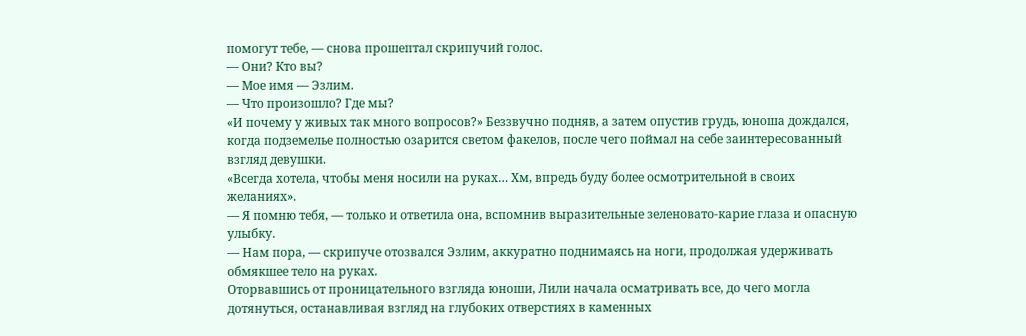помогут тебе, — снова прошептал скрипучий голос.
— Они? Кто вы?
— Мое имя — Эзлим.
— Что произошло? Где мы?
«И почему у живых так много вопросов?» Беззвучно подняв, а затем опустив грудь, юноша дождался, когда подземелье полностью озарится светом факелов, после чего поймал на себе заинтересованный взгляд девушки.
«Всегда хотела, чтобы меня носили на руках… Хм, впредь буду более осмотрительной в своих желаниях».
— Я помню тебя, — только и ответила она, вспомнив выразительные зеленовато-карие глаза и опасную улыбку.
— Нам пора, — скрипуче отозвался Эзлим, аккуратно поднимаясь на ноги, продолжая удерживать обмякшее тело на руках.
Оторвавшись от проницательного взгляда юноши, Лили начала осматривать все, до чего могла дотянуться, останавливая взгляд на глубоких отверстиях в каменных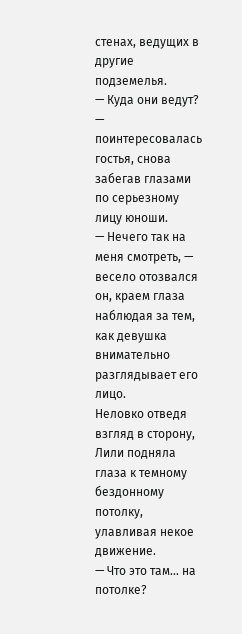стенах, ведущих в другие подземелья.
— Куда они ведут? — поинтересовалась гостья, снова забегав глазами по серьезному лицу юноши.
— Нечего так на меня смотреть, — весело отозвался он, краем глаза наблюдая за тем, как девушка внимательно разглядывает его лицо.
Неловко отведя взгляд в сторону, Лили подняла глаза к темному бездонному потолку, улавливая некое движение.
— Что это там… на потолке?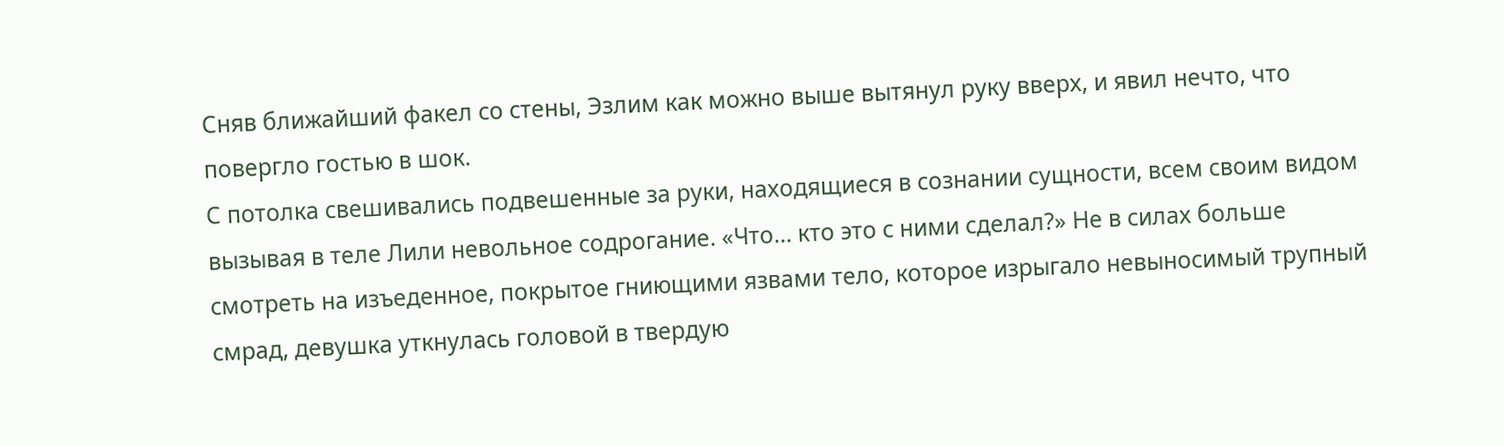Сняв ближайший факел со стены, Эзлим как можно выше вытянул руку вверх, и явил нечто, что повергло гостью в шок.
С потолка свешивались подвешенные за руки, находящиеся в сознании сущности, всем своим видом вызывая в теле Лили невольное содрогание. «Что… кто это с ними сделал?» Не в силах больше смотреть на изъеденное, покрытое гниющими язвами тело, которое изрыгало невыносимый трупный смрад, девушка уткнулась головой в твердую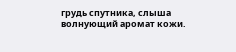грудь спутника, слыша волнующий аромат кожи.